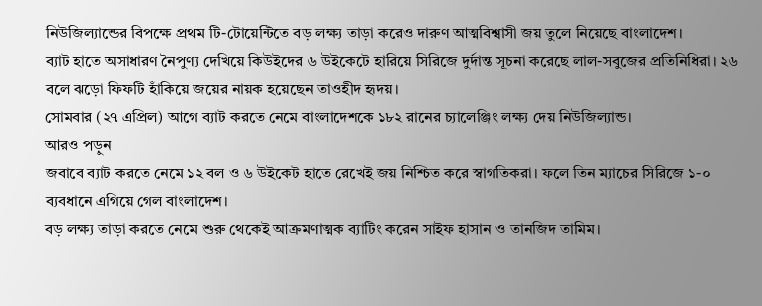নিউজিল্যান্ডের বিপক্ষে প্রথম টি-টোয়েন্টিতে বড় লক্ষ্য তাড়া করেও দারুণ আত্মবিশ্বাসী জয় তুলে নিয়েছে বাংলাদেশ।
ব্যাট হাতে অসাধারণ নৈপুণ্য দেখিয়ে কিউইদের ৬ উইকেটে হারিয়ে সিরিজে দুর্দান্ত সূচনা করেছে লাল-সবুজের প্রতিনিধিরা। ২৬ বলে ঝড়ো ফিফটি হাঁকিয়ে জয়ের নায়ক হয়েছেন তাওহীদ হৃদয়।
সোমবার (২৭ এপ্রিল) আগে ব্যাট করতে নেমে বাংলাদেশকে ১৮২ রানের চ্যালেঞ্জিং লক্ষ্য দেয় নিউজিল্যান্ড।
আরও পড়ুন
জবাবে ব্যাট করতে নেমে ১২ বল ও ৬ উইকেট হাতে রেখেই জয় নিশ্চিত করে স্বাগতিকরা। ফলে তিন ম্যাচের সিরিজে ১-০ ব্যবধানে এগিয়ে গেল বাংলাদেশ।
বড় লক্ষ্য তাড়া করতে নেমে শুরু থেকেই আক্রমণাত্মক ব্যাটিং করেন সাইফ হাসান ও তানজিদ তামিম।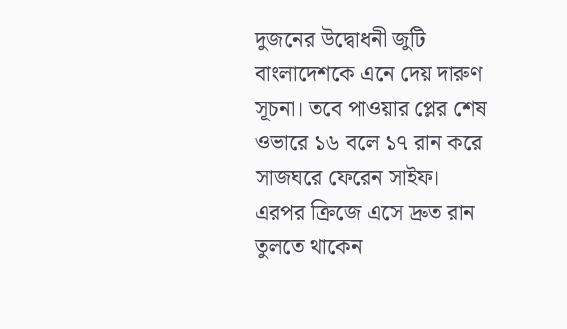দুজনের উদ্বোধনী জুটি বাংলাদেশকে এনে দেয় দারুণ সূচনা। তবে পাওয়ার প্লের শেষ ওভারে ১৬ বলে ১৭ রান করে সাজঘরে ফেরেন সাইফ।
এরপর ক্রিজে এসে দ্রুত রান তুলতে থাকেন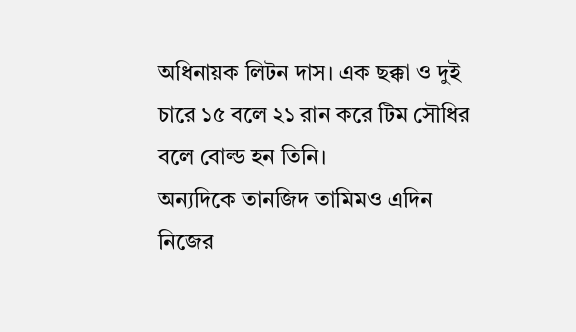অধিনায়ক লিটন দাস। এক ছক্কা ও দুই চারে ১৫ বলে ২১ রান করে টিম সৌধির বলে বোল্ড হন তিনি।
অন্যদিকে তানজিদ তামিমও এদিন নিজের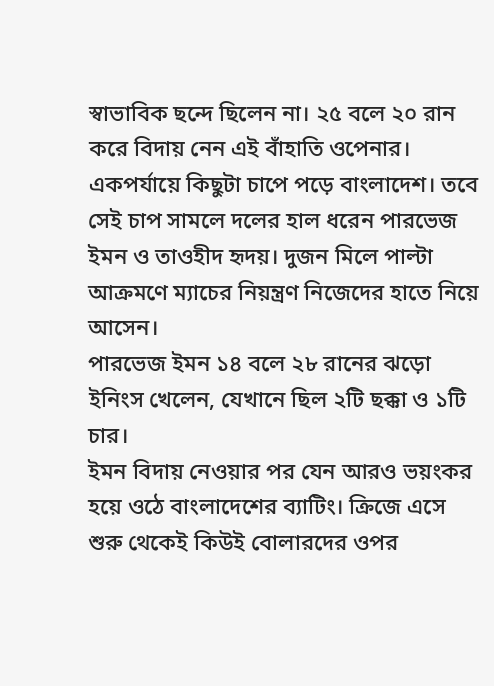স্বাভাবিক ছন্দে ছিলেন না। ২৫ বলে ২০ রান করে বিদায় নেন এই বাঁহাতি ওপেনার।
একপর্যায়ে কিছুটা চাপে পড়ে বাংলাদেশ। তবে সেই চাপ সামলে দলের হাল ধরেন পারভেজ ইমন ও তাওহীদ হৃদয়। দুজন মিলে পাল্টা আক্রমণে ম্যাচের নিয়ন্ত্রণ নিজেদের হাতে নিয়ে আসেন।
পারভেজ ইমন ১৪ বলে ২৮ রানের ঝড়ো ইনিংস খেলেন, যেখানে ছিল ২টি ছক্কা ও ১টি চার।
ইমন বিদায় নেওয়ার পর যেন আরও ভয়ংকর হয়ে ওঠে বাংলাদেশের ব্যাটিং। ক্রিজে এসে শুরু থেকেই কিউই বোলারদের ওপর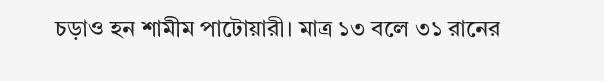চড়াও হন শামীম পাটোয়ারী। মাত্র ১৩ বলে ৩১ রানের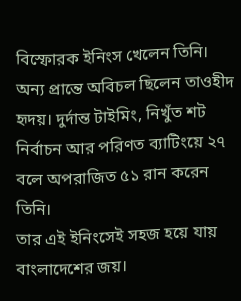বিস্ফোরক ইনিংস খেলেন তিনি।
অন্য প্রান্তে অবিচল ছিলেন তাওহীদ হৃদয়। দুর্দান্ত টাইমিং, নিখুঁত শট নির্বাচন আর পরিণত ব্যাটিংয়ে ২৭ বলে অপরাজিত ৫১ রান করেন তিনি।
তার এই ইনিংসেই সহজ হয়ে যায় বাংলাদেশের জয়।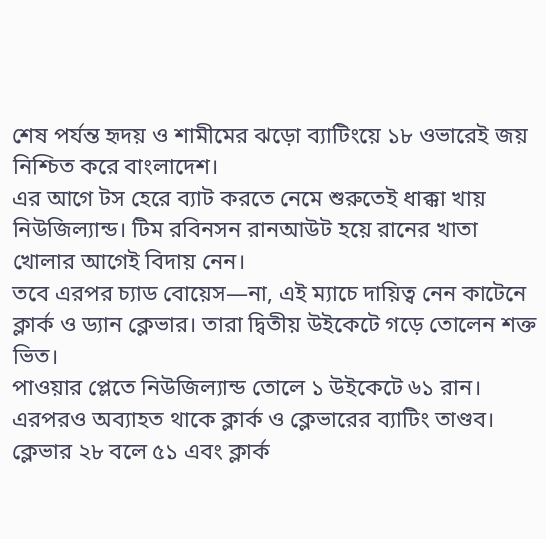শেষ পর্যন্ত হৃদয় ও শামীমের ঝড়ো ব্যাটিংয়ে ১৮ ওভারেই জয় নিশ্চিত করে বাংলাদেশ।
এর আগে টস হেরে ব্যাট করতে নেমে শুরুতেই ধাক্কা খায় নিউজিল্যান্ড। টিম রবিনসন রানআউট হয়ে রানের খাতা খোলার আগেই বিদায় নেন।
তবে এরপর চ্যাড বোয়েস—না, এই ম্যাচে দায়িত্ব নেন কাটেনে ক্লার্ক ও ড্যান ক্লেভার। তারা দ্বিতীয় উইকেটে গড়ে তোলেন শক্ত ভিত।
পাওয়ার প্লেতে নিউজিল্যান্ড তোলে ১ উইকেটে ৬১ রান। এরপরও অব্যাহত থাকে ক্লার্ক ও ক্লেভারের ব্যাটিং তাণ্ডব।
ক্লেভার ২৮ বলে ৫১ এবং ক্লার্ক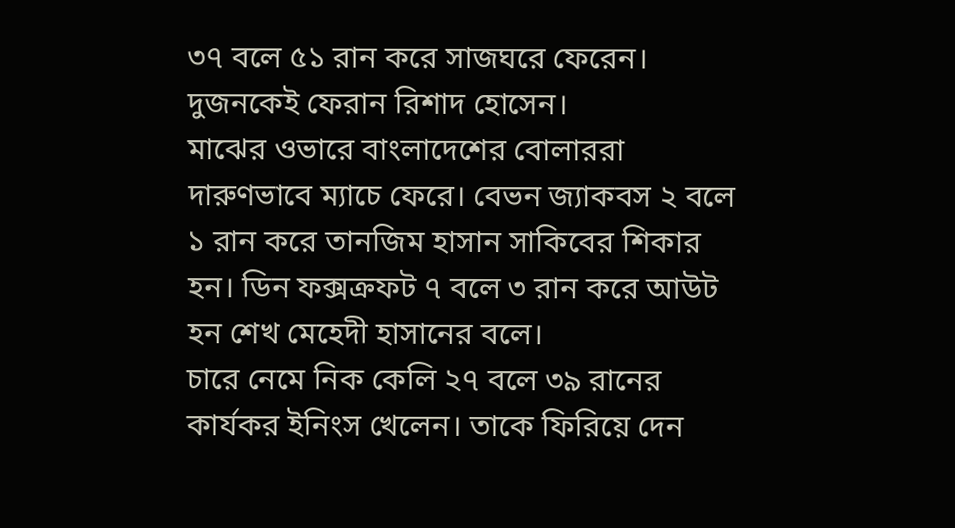৩৭ বলে ৫১ রান করে সাজঘরে ফেরেন। দুজনকেই ফেরান রিশাদ হোসেন।
মাঝের ওভারে বাংলাদেশের বোলাররা দারুণভাবে ম্যাচে ফেরে। বেভন জ্যাকবস ২ বলে ১ রান করে তানজিম হাসান সাকিবের শিকার হন। ডিন ফক্সক্রফট ৭ বলে ৩ রান করে আউট হন শেখ মেহেদী হাসানের বলে।
চারে নেমে নিক কেলি ২৭ বলে ৩৯ রানের কার্যকর ইনিংস খেলেন। তাকে ফিরিয়ে দেন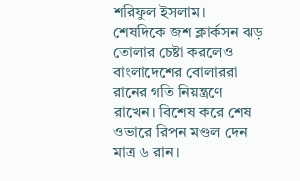শরিফুল ইসলাম।
শেষদিকে জশ ক্লার্কসন ঝড় তোলার চেষ্টা করলেও বাংলাদেশের বোলাররা রানের গতি নিয়ন্ত্রণে রাখেন। বিশেষ করে শেষ ওভারে রিপন মণ্ডল দেন মাত্র ৬ রান।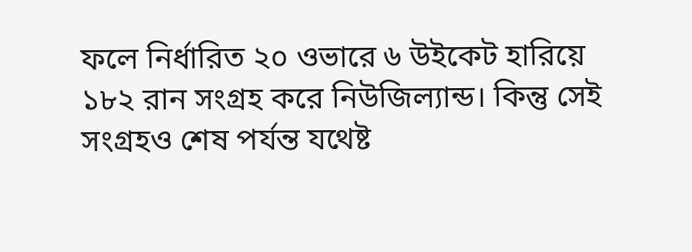ফলে নির্ধারিত ২০ ওভারে ৬ উইকেট হারিয়ে ১৮২ রান সংগ্রহ করে নিউজিল্যান্ড। কিন্তু সেই সংগ্রহও শেষ পর্যন্ত যথেষ্ট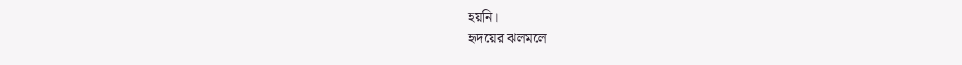হয়নি।
হৃদয়ের ঝলমলে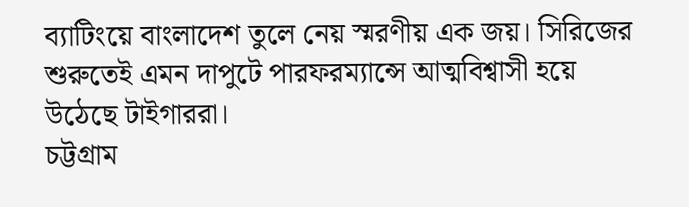ব্যাটিংয়ে বাংলাদেশ তুলে নেয় স্মরণীয় এক জয়। সিরিজের শুরুতেই এমন দাপুটে পারফরম্যান্সে আত্মবিশ্বাসী হয়ে উঠেছে টাইগাররা।
চট্টগ্রাম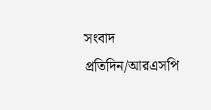সংবাদ প্রতিদিন/আরএসপি